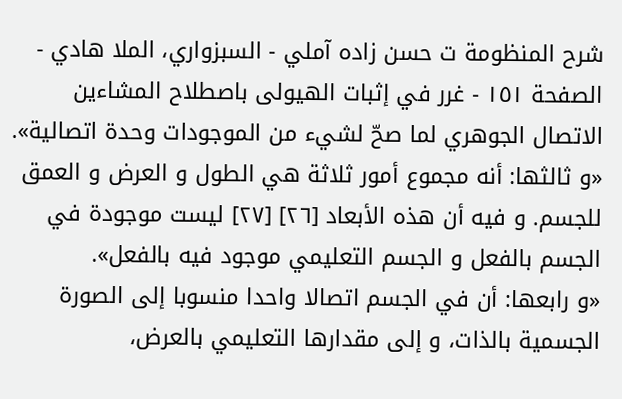شرح المنظومة ت حسن زاده آملي - السبزواري، الملا هادي - الصفحة ١٥١ - غرر في إثبات الهيولى باصطلاح المشاءين
الاتصال الجوهري لما صحّ لشيء من الموجودات وحدة اتصالية».
«و ثالثها: أنه مجموع أمور ثلاثة هي الطول و العرض و العمق للجسم. و فيه أن هذه الأبعاد [٢٦] [٢٧] ليست موجودة في الجسم بالفعل و الجسم التعليمي موجود فيه بالفعل».
«و رابعها: أن في الجسم اتصالا واحدا منسوبا إلى الصورة الجسمية بالذات، و إلى مقدارها التعليمي بالعرض،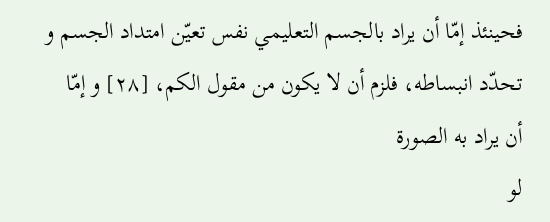فحينئذ إمّا أن يراد بالجسم التعليمي نفس تعيّن امتداد الجسم و تحدّد انبساطه، فلزم أن لا يكون من مقول الكم، [٢٨] و إمّا أن يراد به الصورة
لو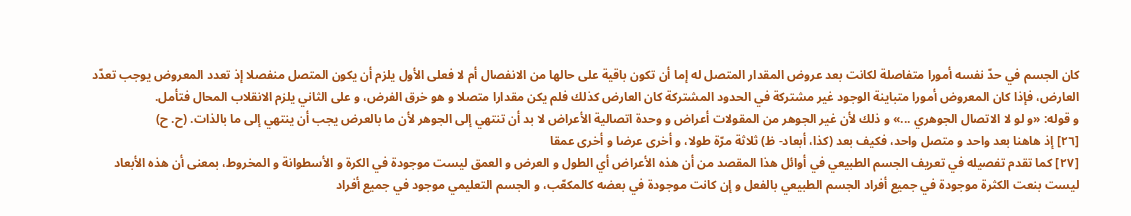كان الجسم في حدّ نفسه أمورا متفاصلة لكانت بعد عروض المقدار المتصل له إما أن تكون باقية على حالها من الانفصال أم لا فعلى الأول يلزم أن يكون المتصل منفصلا إذ تعدد المعروض يوجب تعدّد العارض، فإذا كان المعروض أمورا متباينة الوجود غير مشتركة في الحدود المشتركة كان العارض كذلك فلم يكن مقدارا متصلا و هو خرق الفرض، و على الثاني يلزم الانقلاب المحال فتأمل.
و قوله: «و لو لا الاتصال الجوهري ...» و ذلك لأن غير الجوهر من المقولات أعراض و وحدة اتصالية الأعراض لا بد أن تنتهي إلى الجوهر لأن ما بالعرض يجب أن ينتهي إلى ما بالذات. (ح. ح)
[٢٦] إذ هاهنا بعد واحد و متصل واحد، فكيف بعد (كذا، أبعاد- ظ) ثلاثة مرّة طولا، و أخرى عرضا و أخرى عمقا
[٢٧] كما تقدم تفصيله في تعريف الجسم الطبيعي في أوائل هذا المقصد من أن هذه الأعراض أي الطول و العرض و العمق ليست موجودة في الكرة و الأسطوانة و المخروط، بمعنى أن هذه الأبعاد ليست بنعت الكثرة موجودة في جميع أفراد الجسم الطبيعي بالفعل و إن كانت موجودة في بعضه كالمكعّب، و الجسم التعليمي موجود في جميع أفراد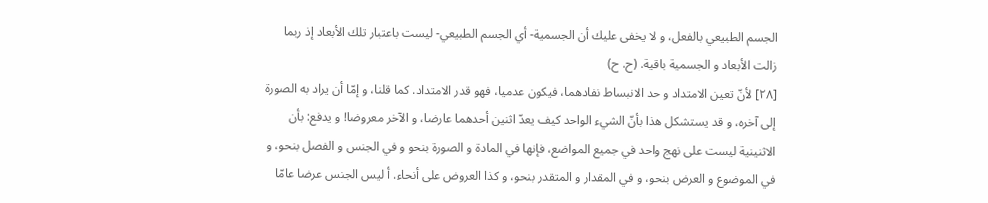الجسم الطبيعي بالفعل، و لا يخفى عليك أن الجسمية- أي الجسم الطبيعي- ليست باعتبار تلك الأبعاد إذ ربما زالت الأبعاد و الجسمية باقية. (ح. ح)
[٢٨] لأنّ تعين الامتداد و حد الانبساط نفادهما، فيكون عدميا، فهو قدر الامتداد. كما قلنا، و إمّا أن يراد به الصورة إلى آخره، و قد يستشكل هذا بأنّ الشيء الواحد كيف يعدّ اثنين أحدهما عارضا، و الآخر معروضا! و يدفع: بأن الاثنينية ليست على نهج واحد في جميع المواضع، فإنها في المادة و الصورة بنحو و في الجنس و الفصل بنحو، و في الموضوع و العرض بنحو، و في المقدار و المتقدر بنحو، و كذا العروض على أنحاء. أ ليس الجنس عرضا عامّا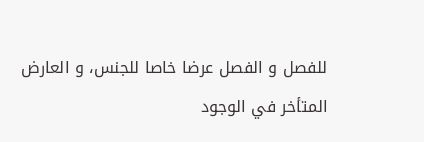للفصل و الفصل عرضا خاصا للجنس، و العارض المتأخر في الوجود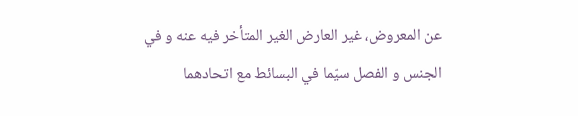عن المعروض، غير العارض الغير المتأخر فيه عنه و في الجنس و الفصل سيّما في البسائط مع اتحادهما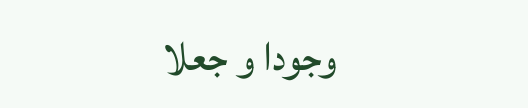وجودا و جعلا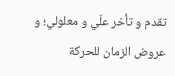تقدم و تأخر علّي و معلولي؛ و عروض الزمان للحركة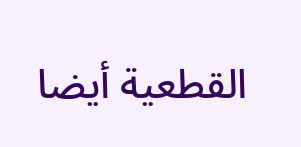القطعية أيضا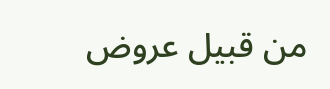من قبيل عروض